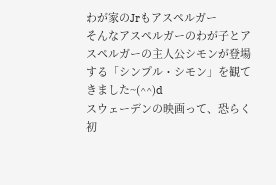わが家のJrもアスペルガー
そんなアスペルガーのわが子とアスペルガーの主人公シモンが登場する「シンプル・シモン」を観てきました~(^^)d
スウェーデンの映画って、恐らく初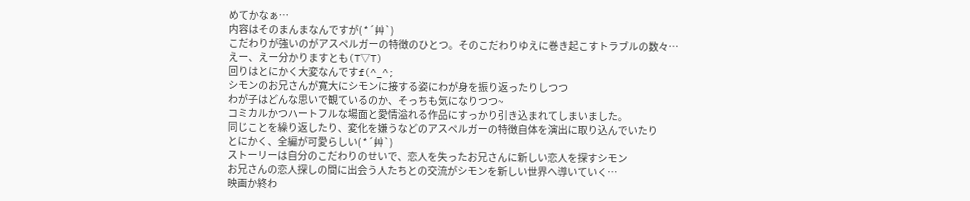めてかなぁ…
内容はそのまんまなんですが( *´艸`)
こだわりが強いのがアスペルガーの特徴のひとつ。そのこだわりゆえに巻き起こすトラブルの数々…
えー、えー分かりますとも(T▽T)
回りはとにかく大変なんですf(^_^;
シモンのお兄さんが寛大にシモンに接する姿にわが身を振り返ったりしつつ
わが子はどんな思いで観ているのか、そっちも気になりつつ~
コミカルかつハートフルな場面と愛情溢れる作品にすっかり引き込まれてしまいました。
同じことを繰り返したり、変化を嫌うなどのアスペルガーの特徴自体を演出に取り込んでいたり
とにかく、全編が可愛らしい( *´艸`)
ストーリーは自分のこだわりのせいで、恋人を失ったお兄さんに新しい恋人を探すシモン
お兄さんの恋人探しの間に出会う人たちとの交流がシモンを新しい世界へ導いていく…
映画か終わ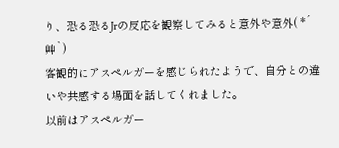り、恐る恐るJrの反応を観察してみると意外や意外( *´艸`)
客観的にアスペルガーを感じられたようで、自分との違いや共感する場面を話してくれました。
以前はアスペルガー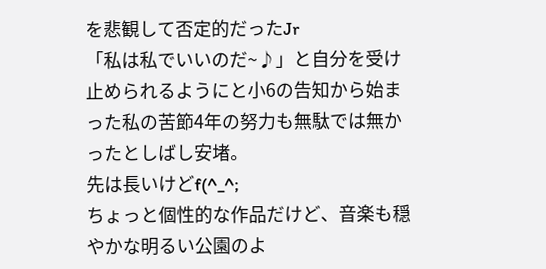を悲観して否定的だったJr
「私は私でいいのだ~♪」と自分を受け止められるようにと小6の告知から始まった私の苦節4年の努力も無駄では無かったとしばし安堵。
先は長いけどf(^_^;
ちょっと個性的な作品だけど、音楽も穏やかな明るい公園のよ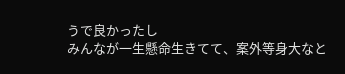うで良かったし
みんなが一生懸命生きてて、案外等身大なと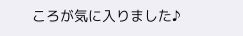ころが気に入りました♪